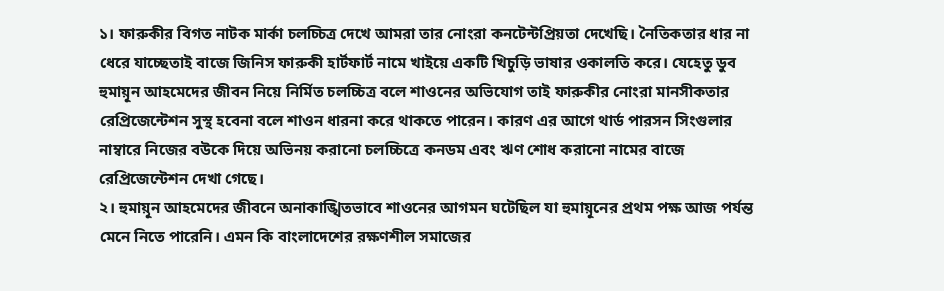১। ফারুকীর বিগত নাটক মার্কা চলচ্চিত্র দেখে আমরা তার নোংরা কনটেন্টপ্রিয়তা দেখেছি। নৈতিকতার ধার না ধেরে যাচ্ছেতাই বাজে জিনিস ফারুকী হার্টফার্ট নামে খাইয়ে একটি খিচুড়ি ভাষার ওকালতি করে। যেহেতু ডুব হুমায়ূন আহমেদের জীবন নিয়ে নির্মিত চলচ্চিত্র বলে শাওনের অভিযোগ তাই ফারুকীর নোংরা মানসীকতার রেপ্রিজেন্টেশন সুস্থ হবেনা বলে শাওন ধারনা করে থাকতে পারেন। কারণ এর আগে থার্ড পারসন সিংগুলার নাম্বারে নিজের বউকে দিয়ে অভিনয় করানো চলচ্চিত্রে কনডম এবং ঋণ শোধ করানো নামের বাজে রেপ্রিজেন্টেশন দেখা গেছে।
২। হুমায়ূন আহমেদের জীবনে অনাকাঙ্খিতভাবে শাওনের আগমন ঘটেছিল যা হুমায়ূনের প্রথম পক্ষ আজ পর্যন্ত মেনে নিতে পারেনি। এমন কি বাংলাদেশের রক্ষণশীল সমাজের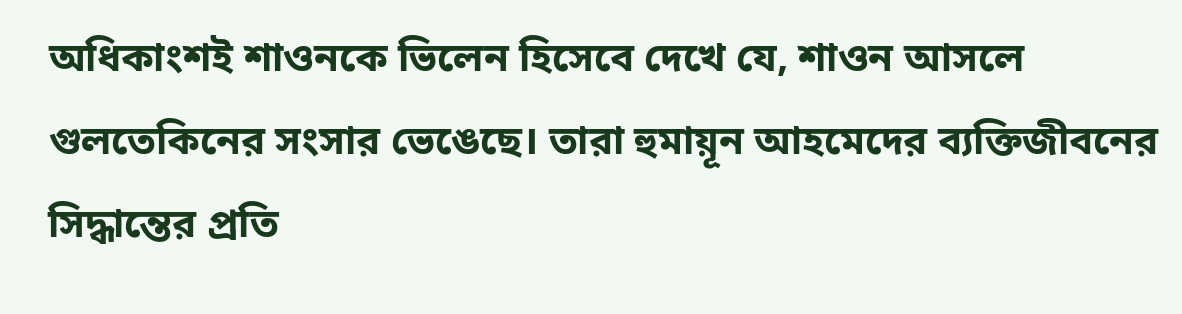অধিকাংশই শাওনকে ভিলেন হিসেবে দেখে যে, শাওন আসলে গুলতেকিনের সংসার ভেঙেছে। তারা হুমায়ূন আহমেদের ব্যক্তিজীবনের সিদ্ধান্তের প্রতি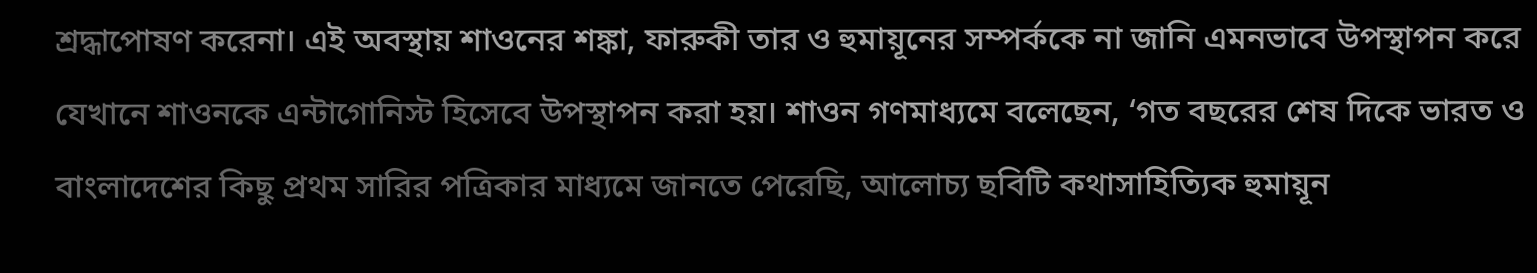শ্রদ্ধাপোষণ করেনা। এই অবস্থায় শাওনের শঙ্কা, ফারুকী তার ও হুমায়ূনের সম্পর্ককে না জানি এমনভাবে উপস্থাপন করে যেখানে শাওনকে এন্টাগোনিস্ট হিসেবে উপস্থাপন করা হয়। শাওন গণমাধ্যমে বলেছেন, ‘গত বছরের শেষ দিকে ভারত ও বাংলাদেশের কিছু প্রথম সারির পত্রিকার মাধ্যমে জানতে পেরেছি, আলোচ্য ছবিটি কথাসাহিত্যিক হুমায়ূন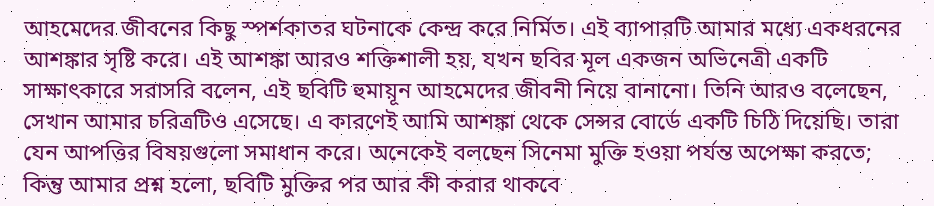আহমেদের জীবনের কিছু স্পর্শকাতর ঘটনাকে কেন্দ্র করে নির্মিত। এই ব্যাপারটি আমার মধ্যে একধরনের আশঙ্কার সৃষ্টি করে। এই আশঙ্কা আরও শক্তিশালী হয়, যখন ছবির মূল একজন অভিনেত্রী একটি সাক্ষাৎকারে সরাসরি বলেন, এই ছবিটি হুমায়ূন আহমেদের জীবনী নিয়ে বানানো। তিনি আরও বলেছেন, সেখান আমার চরিত্রটিও এসেছে। এ কারণেই আমি আশঙ্কা থেকে সেন্সর বোর্ডে একটি চিঠি দিয়েছি। তারা যেন আপত্তির বিষয়গুলো সমাধান করে। অনেকেই বলছেন সিনেমা মুক্তি হওয়া পর্যন্ত অপেক্ষা করতে; কিন্তু আমার প্রশ্ন হলো, ছবিটি মুক্তির পর আর কী করার থাকবে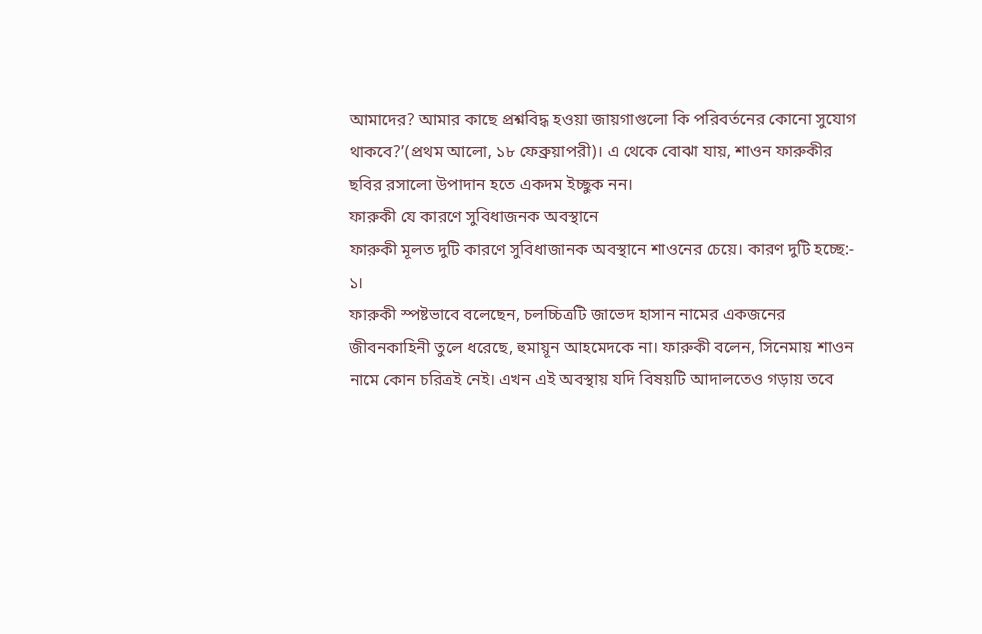আমাদের? আমার কাছে প্রশ্নবিদ্ধ হওয়া জায়গাগুলো কি পরিবর্তনের কোনো সুযোগ থাকবে?’(প্রথম আলো, ১৮ ফেব্রুয়াপরী)। এ থেকে বোঝা যায়, শাওন ফারুকীর ছবির রসালো উপাদান হতে একদম ইচ্ছুক নন।
ফারুকী যে কারণে সুবিধাজনক অবস্থানে
ফারুকী মূলত দুটি কারণে সুবিধাজানক অবস্থানে শাওনের চেয়ে। কারণ দুটি হচ্ছে:-
১।
ফারুকী স্পষ্টভাবে বলেছেন, চলচ্চিত্রটি জাভেদ হাসান নামের একজনের
জীবনকাহিনী তুলে ধরেছে, হুমায়ূন আহমেদকে না। ফারুকী বলেন, সিনেমায় শাওন
নামে কোন চরিত্রই নেই। এখন এই অবস্থায় যদি বিষয়টি আদালতেও গড়ায় তবে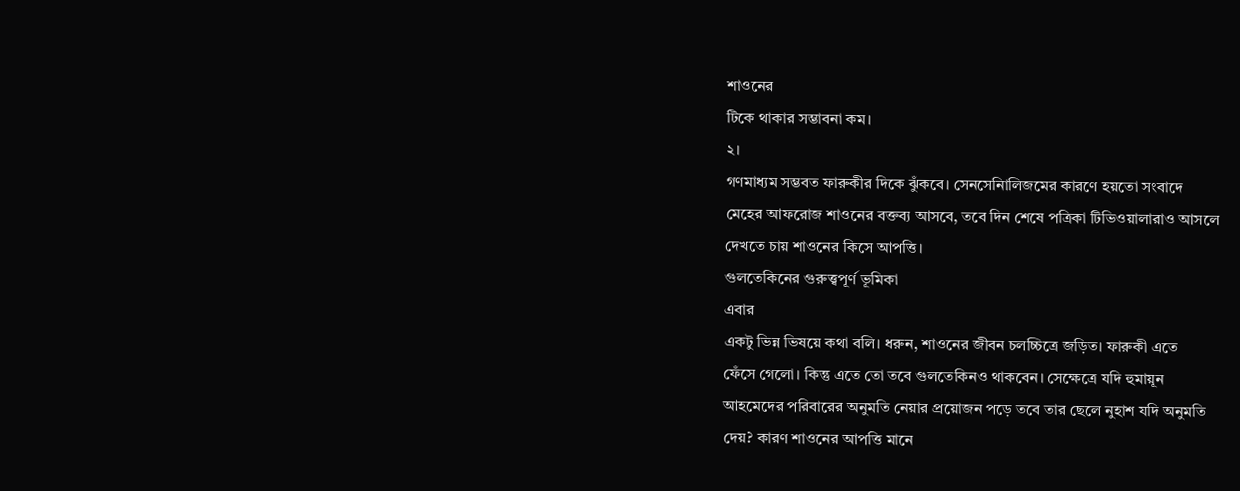শাওনের
টিকে থাকার সম্ভাবনা কম।
২।
গণমাধ্যম সম্ভবত ফারুকীর দিকে ঝুঁকবে। সেনসেনিালিজমের কারণে হয়তো সংবাদে
মেহের আফরোজ শাওনের বক্তব্য আসবে, তবে দিন শেষে পত্রিকা টিভিওয়ালারাও আসলে
দেখতে চায় শাওনের কিসে আপত্তি।
গুলতেকিনের গুরুত্ত্বপূর্ণ ভূমিকা
এবার
একটু ভিন্ন ভিষয়ে কথা বলি। ধরুন, শাওনের জীবন চলচ্চিত্রে জড়িত। ফারুকী এতে
ফেঁসে গেলো। কিন্তু এতে তো তবে গুলতেকিনও থাকবেন। সেক্ষেত্রে যদি হুমায়ূন
আহমেদের পরিবারের অনুমতি নেয়ার প্রয়োজন পড়ে তবে তার ছেলে নুহাশ যদি অনুমতি
দেয়? কারণ শাওনের আপত্তি মানে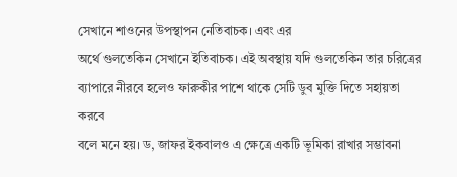সেখানে শাওনের উপস্থাপন নেতিবাচক। এবং এর
অর্থে গুলতেকিন সেখানে ইতিবাচক। এই অবস্থায় যদি গুলতেকিন তার চরিত্রের
ব্যাপারে নীরবে হলেও ফারুকীর পাশে থাকে সেটি ডুব মুক্তি দিতে সহায়তা করবে
বলে মনে হয়। ড, জাফর ইকবালও এ ক্ষেত্রে একটি ভূমিকা রাখার সম্ভাবনা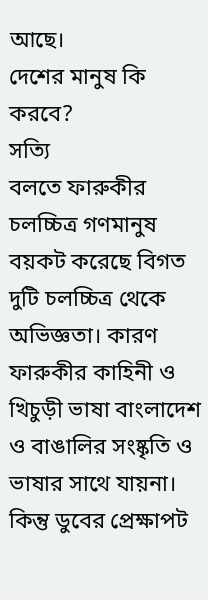আছে।
দেশের মানুষ কি করবে?
সত্যি
বলতে ফারুকীর চলচ্চিত্র গণমানুষ বয়কট করেছে বিগত দুটি চলচ্চিত্র থেকে
অভিজ্ঞতা। কারণ ফারুকীর কাহিনী ও খিচুড়ী ভাষা বাংলাদেশ ও বাঙালির সংষ্কৃতি ও
ভাষার সাথে যায়না। কিন্তু ডুবের প্রেক্ষাপট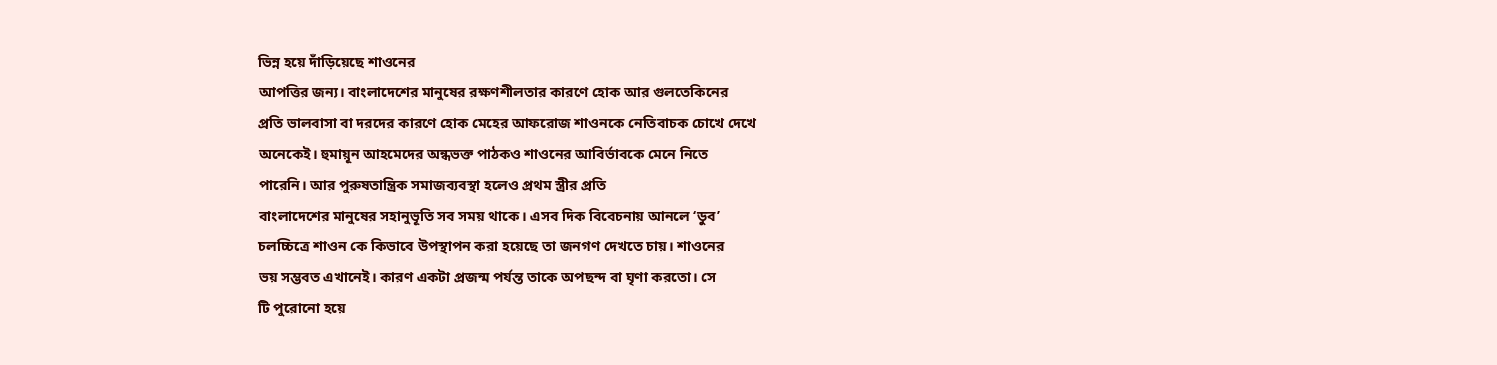ভিন্ন হয়ে দাঁড়িয়েছে শাওনের
আপত্তির জন্য। বাংলাদেশের মানুষের রক্ষণশীলতার কারণে হোক আর গুলতেকিনের
প্রতি ভালবাসা বা দরদের কারণে হোক মেহের আফরোজ শাওনকে নেতিবাচক চোখে দেখে
অনেকেই। হুমায়ূন আহমেদের অন্ধভক্ত পাঠকও শাওনের আবির্ভাবকে মেনে নিতে
পারেনি। আর পুরুষতান্ত্রিক সমাজব্যবস্থা হলেও প্রথম স্ত্রীর প্রতি
বাংলাদেশের মানুষের সহানুভূতি সব সময় থাকে। এসব দিক বিবেচনায় আনলে ‘ডুব’
চলচ্চিত্রে শাওন কে কিভাবে উপস্থাপন করা হয়েছে তা জনগণ দেখতে চায়। শাওনের
ভয় সম্ভবত এখানেই। কারণ একটা প্রজন্ম পর্যন্ত তাকে অপছন্দ বা ঘৃণা করতো। সে
টি পুরোনো হয়ে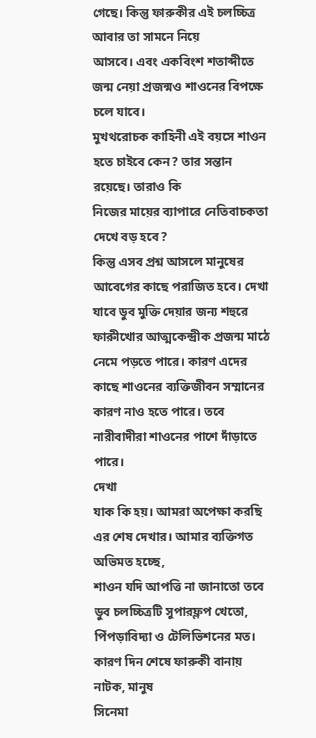গেছে। কিন্তু ফারুকীর এই চলচ্চিত্র আবার তা সামনে নিয়ে
আসবে। এবং একবিংশ শতাব্দীতে জন্ম নেয়া প্রজন্মও শাওনের বিপক্ষে চলে যাবে।
মুখথরোচক কাহিনী এই বয়সে শাওন হতে চাইবে কেন? তার সন্তান রয়েছে। তারাও কি
নিজের মায়ের ব্যাপারে নেতিবাচকতা দেখে বড় হবে?
কিন্তু এসব প্রশ্ন আসলে মানুষের আবেগের কাছে পরাজিত হবে। দেখা যাবে ডুব মুক্তি দেয়ার জন্য শহুরে ফারুীখোর আত্মকেন্দ্রীক প্রজন্ম মাঠে নেমে পড়তে পারে। কারণ এদের কাছে শাওনের ব্যক্তিজীবন সম্মানের কারণ নাও হতে পারে। তবে নারীবাদীরা শাওনের পাশে দাঁড়াতে পারে।
দেখা
যাক কি হয়। আমরা অপেক্ষা করছি এর শেষ দেখার। আমার ব্যক্তিগত অভিমত হচ্ছে,
শাওন যদি আপত্তি না জানাতো তবে ডুব চলচ্চিত্রটি সুপারফ্লপ খেতো,
পিঁপড়াবিদ্যা ও টেলিভিশনের মত। কারণ দিন শেষে ফারুকী বানায় নাটক, মানুষ
সিনেমা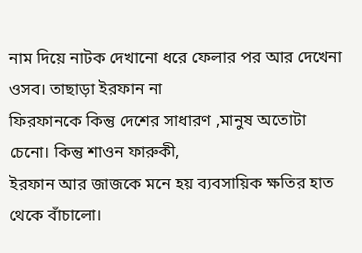নাম দিয়ে নাটক দেখানো ধরে ফেলার পর আর দেখেনা ওসব। তাছাড়া ইরফান না
ফিরফানকে কিন্তু দেশের সাধারণ ,মানুষ অতোটা চেনো। কিন্তু শাওন ফারুকী,
ইরফান আর জাজকে মনে হয় ব্যবসায়িক ক্ষতির হাত থেকে বাঁচালো।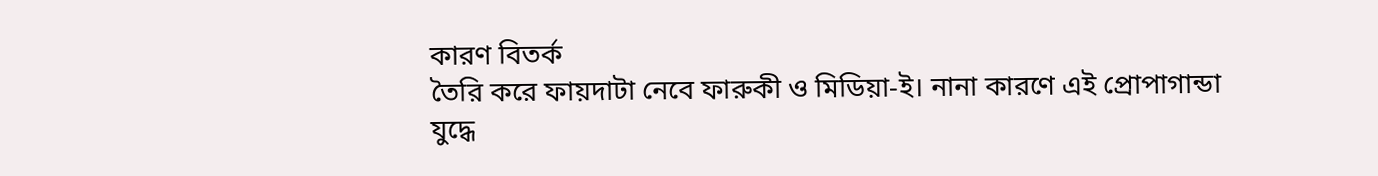কারণ বিতর্ক
তৈরি করে ফায়দাটা নেবে ফারুকী ও মিডিয়া-ই। নানা কারণে এই প্রোপাগান্ডা
যুদ্ধে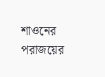শাওনের পরাজয়ের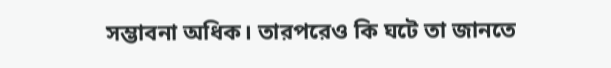সম্ভাবনা অধিক। তারপরেও কি ঘটে তা জানতে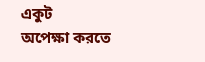একুট
অপেক্ষা করতে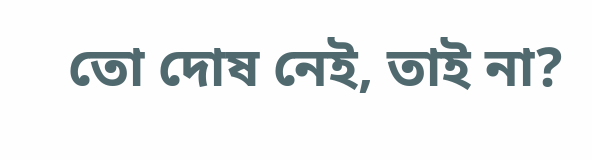তো দোষ নেই, তাই না?